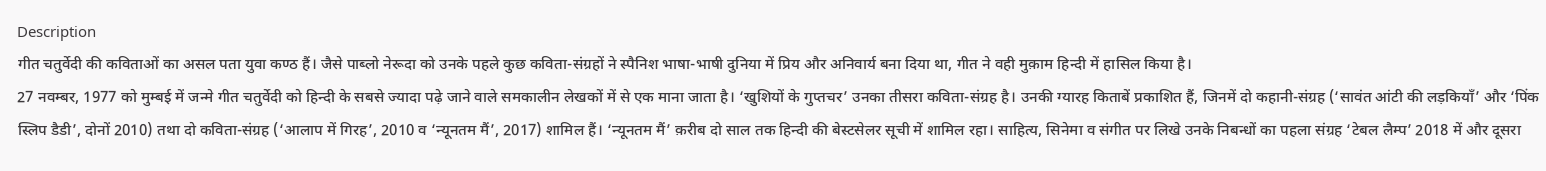Description
गीत चतुर्वेदी की कविताओं का असल पता युवा कण्ठ हैं। जैसे पाब्लो नेरूदा को उनके पहले कुछ कविता-संग्रहों ने स्पैनिश भाषा-भाषी दुनिया में प्रिय और अनिवार्य बना दिया था, गीत ने वही मुक़ाम हिन्दी में हासिल किया है।
27 नवम्बर, 1977 को मुम्बई में जन्मे गीत चतुर्वेदी को हिन्दी के सबसे ज्यादा पढ़े जाने वाले समकालीन लेखकों में से एक माना जाता है। ‘खुशियों के गुप्तचर’ उनका तीसरा कविता-संग्रह है। उनकी ग्यारह किताबें प्रकाशित हैं, जिनमें दो कहानी-संग्रह (‘सावंत आंटी की लड़कियाँ’ और ‘पिंक स्लिप डैडी’, दोनों 2010) तथा दो कविता-संग्रह (‘आलाप में गिरह’, 2010 व ‘न्यूनतम मैं’, 2017) शामिल हैं। ‘न्यूनतम मैं’ क़रीब दो साल तक हिन्दी की बेस्टसेलर सूची में शामिल रहा। साहित्य, सिनेमा व संगीत पर लिखे उनके निबन्धों का पहला संग्रह ‘टेबल लैम्प’ 2018 में और दूसरा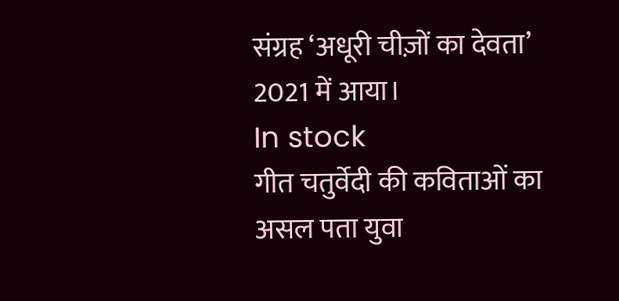संग्रह ‘अधूरी चीज़ों का देवता’ 2021 में आया।
In stock
गीत चतुर्वेदी की कविताओं का असल पता युवा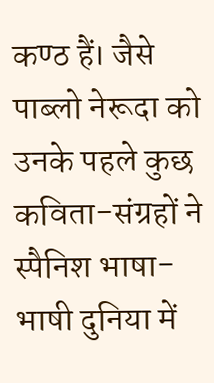कण्ठ हैं। जैसे पाब्लो नेरूदा को उनके पहले कुछ कविता-संग्रहों ने स्पैनिश भाषा-भाषी दुनिया में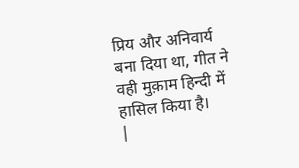प्रिय और अनिवार्य बना दिया था, गीत ने वही मुक़ाम हिन्दी में हासिल किया है।
|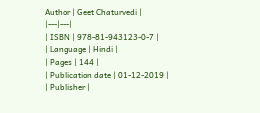Author | Geet Chaturvedi |
|---|---|
| ISBN | 978-81-943123-0-7 |
| Language | Hindi |
| Pages | 144 |
| Publication date | 01-12-2019 |
| Publisher |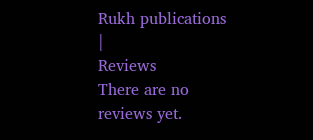Rukh publications |
Reviews
There are no reviews yet.